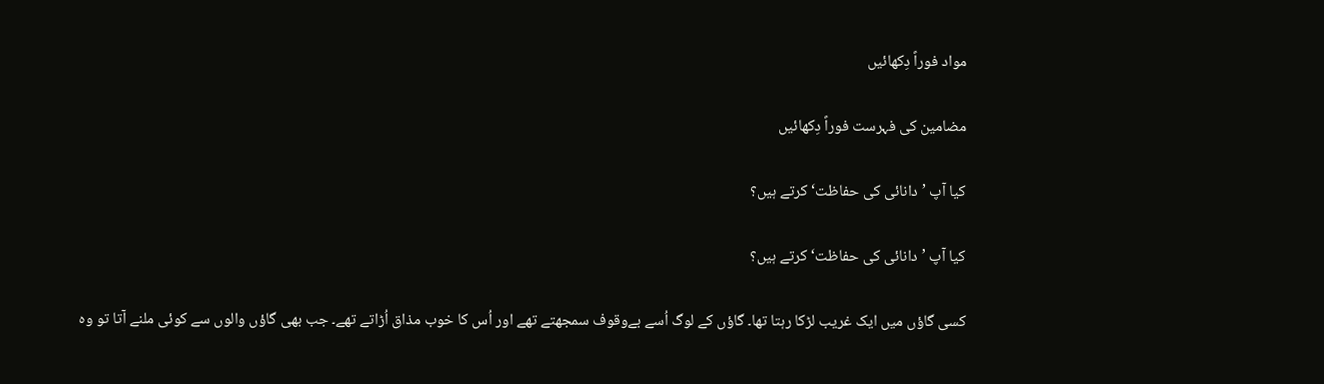مواد فوراً دِکھائیں

مضامین کی فہرست فوراً دِکھائیں

کیا آپ ’دانائی کی حفاظت‘ کرتے ہیں؟

کیا آپ ’دانائی کی حفاظت‘ کرتے ہیں؟

کسی گاؤں میں ایک غریب لڑکا رہتا تھا۔ گاؤں کے لوگ اُسے بےوقوف سمجھتے تھے اور اُس کا خوب مذاق اُڑاتے تھے۔ جب بھی گاؤں والوں سے کوئی ملنے آتا تو وہ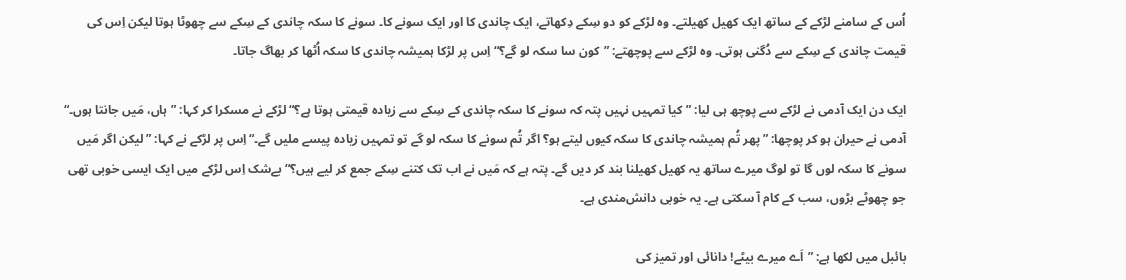اُس کے سامنے لڑکے کے ساتھ ایک کھیل کھیلتے۔ وہ لڑکے کو دو سِکے دِکھاتے، ایک چاندی کا اور ایک سونے کا۔ سونے کا سکہ چاندی کے سِکے سے چھوٹا ہوتا لیکن اِس کی قیمت چاندی کے سِکے سے دُگنی ہوتی۔ وہ لڑکے سے پوچھتے: ”کون سا سکہ لو گے؟“ اِس پر لڑکا ہمیشہ چاندی کا سکہ اُٹھا کر بھاگ جاتا۔

ایک دن ایک آدمی نے لڑکے سے پوچھ ہی لیا: ”کیا تمہیں نہیں پتہ کہ سونے کا سکہ چاندی کے سِکے سے زیادہ قیمتی ہوتا ہے؟“ لڑکے نے مسکرا کر کہا: ”ہاں، مَیں جانتا ہوں۔“ آدمی نے حیران ہو کر پوچھا: ”پھر تُم ہمیشہ چاندی کا سکہ کیوں لیتے ہو؟ اگر تُم سونے کا سکہ لو گے تو تمہیں زیادہ پیسے ملیں گے۔“ اِس پر لڑکے نے کہا: ”لیکن اگر مَیں سونے کا سکہ لوں گا تو لوگ میرے ساتھ یہ کھیل کھیلنا بند کر دیں گے۔ پتہ ہے کہ مَیں نے اب تک کتنے سِکے جمع کر لیے ہیں؟“ بےشک اِس لڑکے میں ایک ایسی خوبی تھی جو چھوٹے بڑوں، سب کے کام آ سکتی ہے۔ یہ خوبی دانش‌مندی ہے۔

بائبل میں لکھا ہے: ”اَے میرے بیٹے! دانائی اور تمیز کی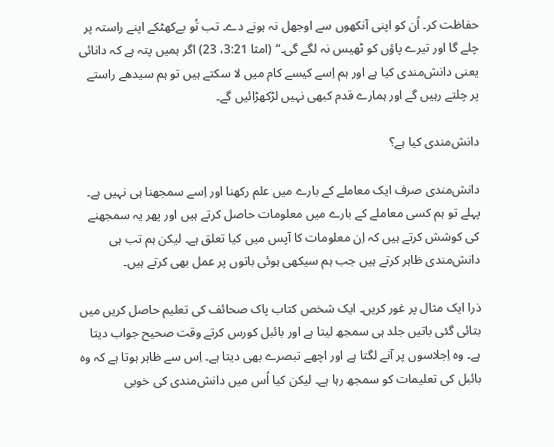حفاظت کر۔ اُن کو اپنی آنکھوں سے اوجھل نہ ہونے دے۔ تب تُو بےکھٹکے اپنے راستہ پر چلے گا اور تیرے پاؤں کو ٹھیس نہ لگے گی۔“ (امثا 3:21، 23) اگر ہمیں پتہ ہے کہ دانائی یعنی دانش‌مندی کیا ہے اور ہم اِسے کیسے کام میں لا سکتے ہیں تو ہم سیدھے راستے پر چلتے رہیں گے اور ہمارے قدم کبھی نہیں لڑکھڑائیں گے۔

دانش‌مندی کیا ہے؟

دانش‌مندی صرف ایک معاملے کے بارے میں علم رکھنا اور اِسے سمجھنا ہی نہیں ہے۔ پہلے تو ہم کسی معاملے کے بارے میں معلومات حاصل کرتے ہیں اور پھر یہ سمجھنے کی کوشش کرتے ہیں کہ اِن معلومات کا آپس میں کیا تعلق ہے۔ لیکن ہم تب ہی دانش‌مندی ظاہر کرتے ہیں جب ہم سیکھی ہوئی باتوں پر عمل بھی کرتے ہیں۔

ذرا ایک مثال پر غور کریں۔ ایک شخص کتاب پاک صحائف کی تعلیم حاصل کریں میں بتائی گئی باتیں جلد ہی سمجھ لیتا ہے اور بائبل کورس کرتے وقت صحیح جواب دیتا ہے۔ وہ اِجلا‌سوں پر آنے لگتا ہے اور اچھے تبصرے بھی دیتا ہے۔ اِس سے ظاہر ہوتا ہے کہ وہ بائبل کی تعلیمات کو سمجھ رہا ہے۔ لیکن کیا اُس میں دانش‌مندی کی خوبی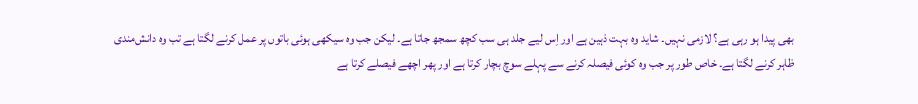بھی پیدا ہو رہی ہے؟ لازمی نہیں۔ شاید وہ بہت ذہین ہے اور اِس لیے جلد ہی سب کچھ سمجھ جاتا ہے۔ لیکن جب وہ سیکھی ہوئی باتوں پر عمل کرنے لگتا ہے تب وہ دانش‌مندی ظاہر کرنے لگتا ہے۔ خاص طور پر جب وہ کوئی فیصلہ کرنے سے پہلے سوچ بچار کرتا ہے اور پھر اچھے فیصلے کرتا ہے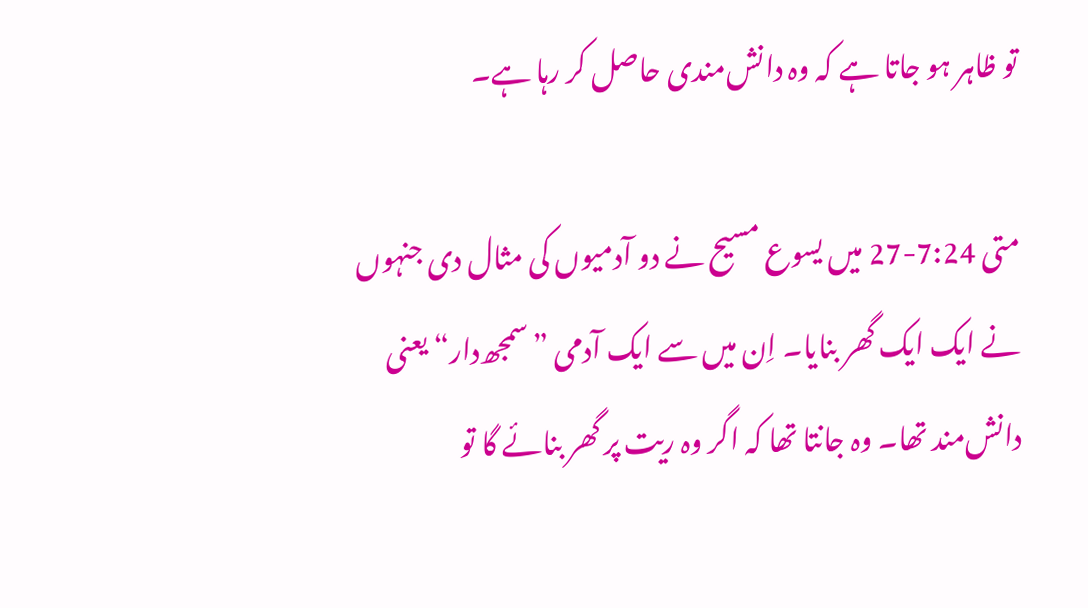تو ظاہر ہو جاتا ہے کہ وہ دانش‌مندی حاصل کر رہا ہے۔

متی 7:24-27 میں یسوع مسیح نے دو آدمیوں کی مثال دی جنہوں نے ایک ایک گھر بنایا۔ اِن میں سے ایک آدمی ”سمجھ‌دار“ یعنی دانش‌مند تھا۔ وہ جانتا تھا کہ اگر وہ ریت پر گھر بنائے گا تو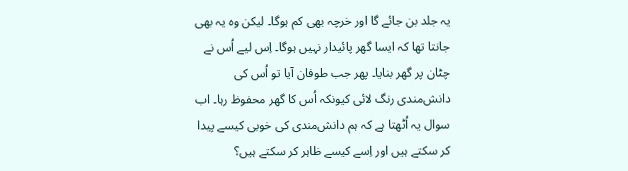یہ جلد بن جائے گا اور خرچہ بھی کم ہوگا۔ لیکن وہ یہ بھی جانتا تھا کہ ایسا گھر پائیدار نہیں ہوگا۔ اِس لیے اُس نے چٹان پر گھر بنایا۔ پھر جب طوفان آیا تو اُس کی دانش‌مندی رنگ لائی کیونکہ اُس کا گھر محفوظ رہا۔ اب سوال یہ اُٹھتا ہے کہ ہم دانش‌مندی کی خوبی کیسے پیدا کر سکتے ہیں اور اِسے کیسے ظاہر کر سکتے ہیں؟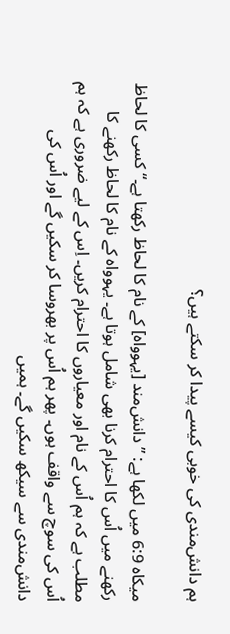ہم دانش‌مندی کی خوبی کیسے پیدا کر سکتے ہیں؟

میکا‌ہ 6:9 میں لکھا ہے: ”دانش‌مند [یہوواہ] کے نام کا لحاظ رکھتا ہے۔“ کسی کا لحاظ رکھنے میں اُس کا احترام کرنا بھی شامل ہوتا ہے۔ یہوواہ کے نام کا لحاظ رکھنے کا مطلب ہے کہ ہم اُس کے نام اور معیاروں کا احترام کریں۔ اِس کے لیے ضروری ہے کہ ہم اُس کی سوچ سے واقف ہوں۔ پھر ہم اُس پر بھروسا کر سکیں گے اور اُس کی دانش‌مندی سے سیکھ سکیں گے۔ ہمیں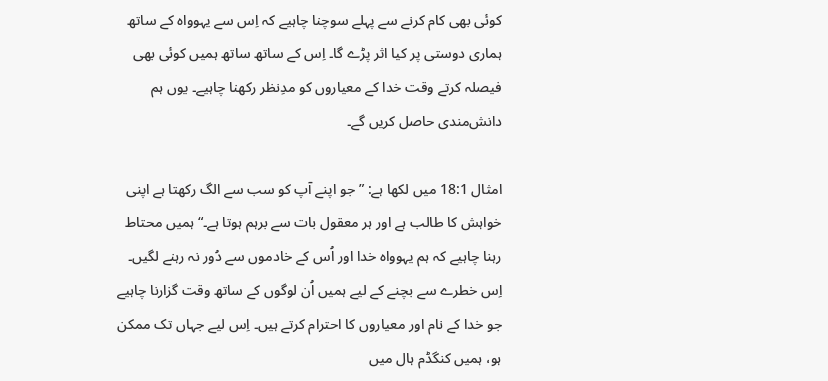کوئی بھی کام کرنے سے پہلے سوچنا چاہیے کہ اِس سے یہوواہ کے ساتھ ہماری دوستی پر کیا اثر پڑے گا۔ اِس کے ساتھ ساتھ ہمیں کوئی بھی فیصلہ کرتے وقت خدا کے معیاروں کو مدِنظر رکھنا چاہیے۔ یوں ہم دانش‌مندی حاصل کریں گے۔

امثال 18:1 میں لکھا ہے: ”جو اپنے آپ کو سب سے الگ رکھتا ہے اپنی خواہش کا طالب ہے اور ہر معقول بات سے برہم ہوتا ہے۔“ ہمیں محتاط رہنا چاہیے کہ ہم یہوواہ خدا اور اُس کے خادموں سے دُور نہ رہنے لگیں۔ اِس خطرے سے بچنے کے لیے ہمیں اُن لوگوں کے ساتھ وقت گزارنا چاہیے جو خدا کے نام اور معیاروں کا احترام کرتے ہیں۔ اِس لیے جہاں تک ممکن ہو، ہمیں کنگڈم ہال میں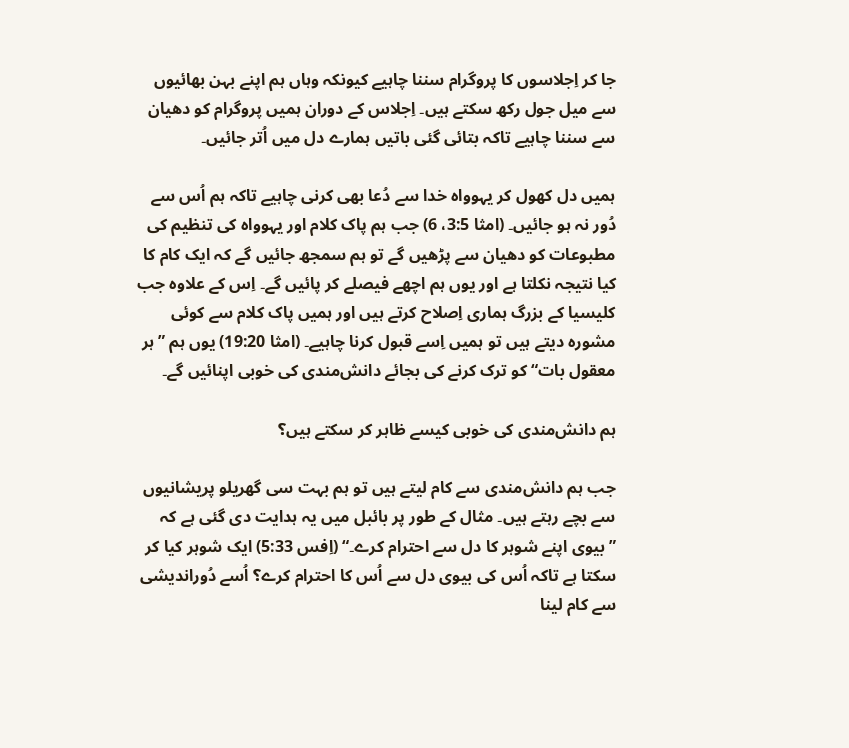جا کر اِجلا‌سوں کا پروگرام سننا چاہیے کیونکہ وہاں ہم اپنے بہن بھائیوں سے میل جول رکھ سکتے ہیں۔ اِجلا‌س کے دوران ہمیں پروگرام کو دھیان سے سننا چاہیے تاکہ بتائی گئی باتیں ہمارے دل میں اُتر جائیں۔

ہمیں دل کھول کر یہوواہ خدا سے دُعا بھی کرنی چاہیے تاکہ ہم اُس سے دُور نہ ہو جائیں۔ (امثا 3:5، 6) جب ہم پاک کلام اور یہوواہ کی تنظیم کی مطبوعات کو دھیان سے پڑھیں گے تو ہم سمجھ جائیں گے کہ ایک کام کا کیا نتیجہ نکلتا ہے اور یوں ہم اچھے فیصلے کر پائیں گے۔ اِس کے علا‌وہ جب کلیسیا کے بزرگ ہماری اِصلا‌ح کرتے ہیں اور ہمیں پاک کلام سے کوئی مشورہ دیتے ہیں تو ہمیں اِسے قبول کرنا چاہیے۔ (امثا 19:20) یوں ہم ”ہر معقول بات“ کو ترک کرنے کی بجائے دانش‌مندی کی خوبی اپنائیں گے۔

ہم دانش‌مندی کی خوبی کیسے ظاہر کر سکتے ہیں؟

جب ہم دانش‌مندی سے کام لیتے ہیں تو ہم بہت سی گھریلو پریشانیوں سے بچے رہتے ہیں۔ مثال کے طور پر بائبل میں یہ ہدایت دی گئی ہے کہ ”بیوی اپنے شوہر کا دل سے احترام کرے۔“ (اِفس 5:33) ایک شوہر کیا کر سکتا ہے تاکہ اُس کی بیوی دل سے اُس کا احترام کرے؟ اُسے دُوراندیشی سے کام لینا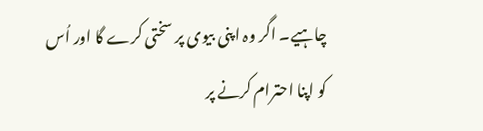چاہیے۔ اگر وہ اپنی بیوی پر سختی کرے گا اور اُس کو اپنا احترام کرنے پر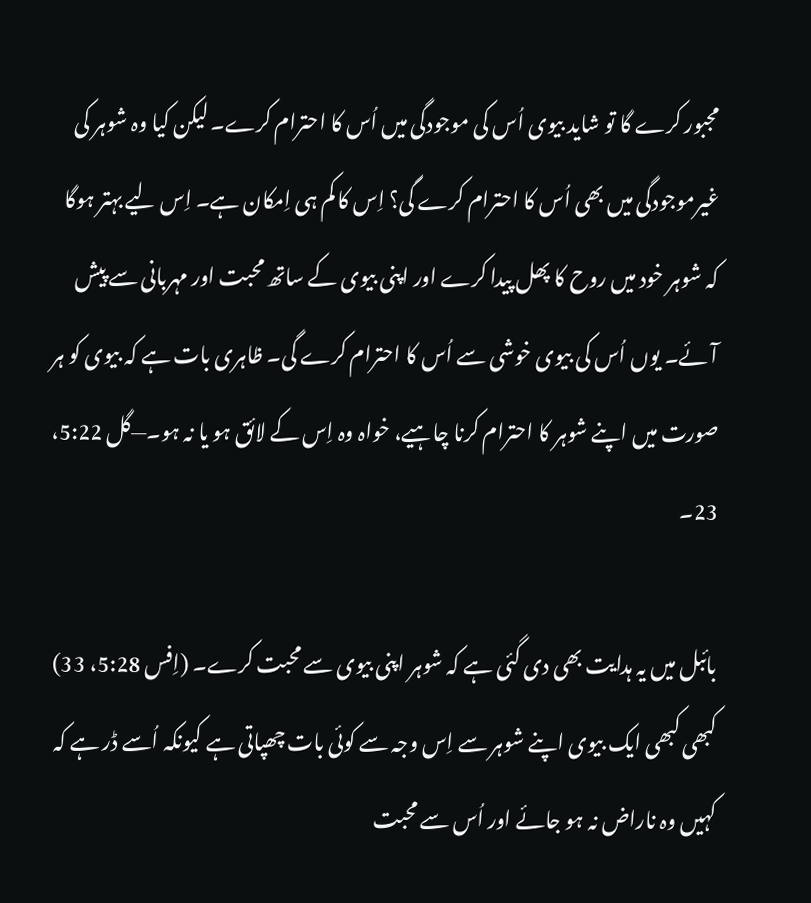مجبور کرے گا تو شاید بیوی اُس کی موجودگی میں اُس کا احترام کرے۔ لیکن کیا وہ شوہر کی غیرموجودگی میں بھی اُس کا احترام کرے گی؟ اِس کا کم ہی اِمکا‌ن ہے۔ اِس لیے بہتر ہوگا کہ شوہر خود میں روح کا پھل پیدا کرے اور اپنی بیوی کے ساتھ محبت اور مہربانی سے پیش آئے۔ یوں اُس کی بیوی خوشی سے اُس کا احترام کرے گی۔ ظاہری بات ہے کہ بیوی کو ہر صورت میں اپنے شوہر کا احترام کرنا چاہیے، خواہ وہ اِس کے لائق ہو یا نہ ہو۔—گل 5:22، 23۔

بائبل میں یہ ہدایت بھی دی گئی ہے کہ شوہر اپنی بیوی سے محبت کرے۔ (اِفس 5:28، 33) کبھی کبھی ایک بیوی اپنے شوہر سے اِس وجہ سے کوئی بات چھپاتی ہے کیونکہ اُسے ڈر ہے کہ کہیں وہ ناراض نہ ہو جائے اور اُس سے محبت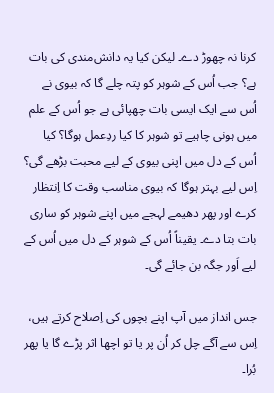کرنا نہ چھوڑ دے۔ لیکن کیا یہ دانش‌مندی کی بات ہے؟ جب اُس کے شوہر کو پتہ چلے گا کہ بیوی نے اُس سے ایک ایسی بات چھپائی ہے جو اُس کے علم میں ہونی چاہیے تو شوہر کا کیا ردِعمل ہوگا؟ کیا اُس کے دل میں اپنی بیوی کے لیے محبت بڑھے گی؟ اِس لیے بہتر ہوگا کہ بیوی مناسب وقت کا اِنتظار کرے اور پھر دھیمے لہجے میں اپنے شوہر کو ساری بات بتا دے۔ یقیناً اُس کے شوہر کے دل میں اُس کے لیے اَور جگہ بن جائے گی۔

جس انداز میں آپ اپنے بچوں کی اِصلا‌ح کرتے ہیں، اِس سے آگے چل کر اُن پر یا تو اچھا اثر پڑے گا یا پھر بُرا۔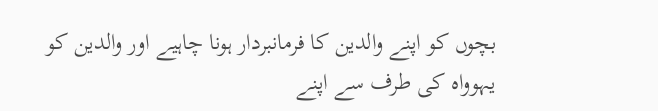بچوں کو اپنے والدین کا فرمانبردار ہونا چاہیے اور والدین کو یہوواہ کی طرف سے اپنے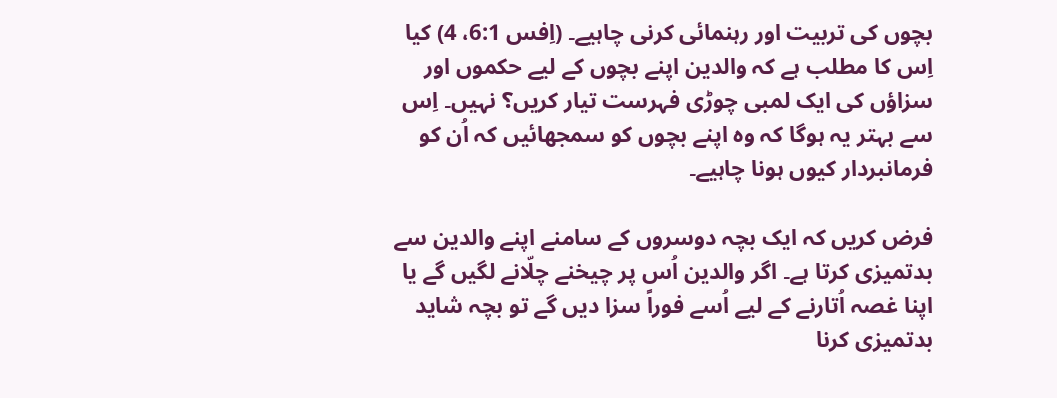بچوں کی تربیت اور رہنمائی کرنی چاہیے۔ (اِفس 6:1، 4) کیا اِس کا مطلب ہے کہ والدین اپنے بچوں کے لیے حکموں اور سزاؤں کی ایک لمبی چوڑی فہرست تیار کریں؟ نہیں۔ اِس سے بہتر یہ ہوگا کہ وہ اپنے بچوں کو سمجھائیں کہ اُن کو فرمانبردار کیوں ہونا چاہیے۔

فرض کریں کہ ایک بچہ دوسروں کے سامنے اپنے والدین سے بدتمیزی کرتا ہے۔ اگر والدین اُس پر چیخنے چلّا‌نے لگیں گے یا اپنا غصہ اُتارنے کے لیے اُسے فوراً سزا دیں گے تو بچہ شاید بدتمیزی کرنا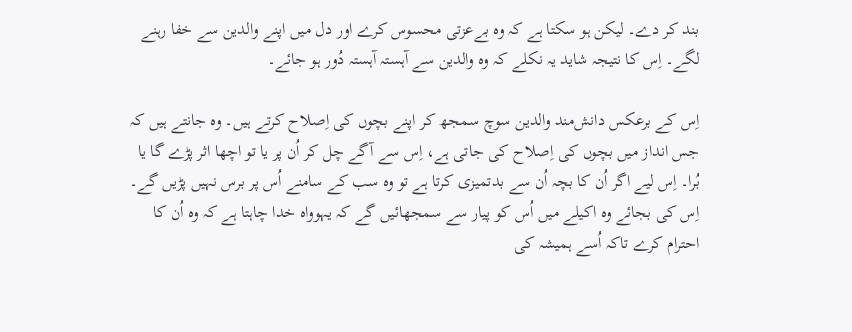بند کر دے۔ لیکن ہو سکتا ہے کہ وہ بےعزتی محسوس کرے اور دل میں اپنے والدین سے خفا رہنے لگے۔ اِس کا نتیجہ شاید یہ نکلے کہ وہ والدین سے آہستہ آہستہ دُور ہو جائے۔

اِس کے برعکس دانش‌مند والدین سوچ سمجھ کر اپنے بچوں کی اِصلا‌ح کرتے ہیں۔ وہ جانتے ہیں کہ جس انداز میں بچوں کی اِصلا‌ح کی جاتی ہے، اِس سے آگے چل کر اُن پر یا تو اچھا اثر پڑے گا یا بُرا۔ اِس لیے اگر اُن کا بچہ اُن سے بدتمیزی کرتا ہے تو وہ سب کے سامنے اُس پر برس نہیں پڑیں گے۔ اِس کی بجائے وہ اکیلے میں اُس کو پیار سے سمجھائیں گے کہ یہوواہ خدا چاہتا ہے کہ وہ اُن کا احترام کرے تاکہ اُسے ہمیشہ کی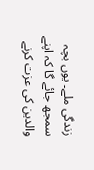زندگی ملے۔ یوں بچہ سمجھ جائے گا کہ اپنے والدین کی عزت کرنے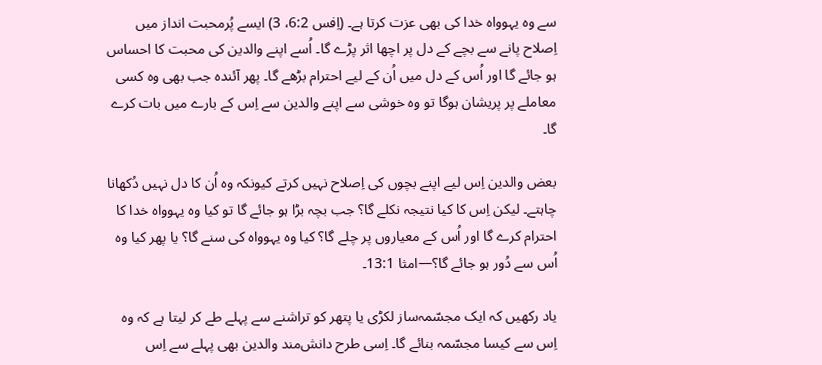سے وہ یہوواہ خدا کی بھی عزت کرتا ہے۔ (اِفس 6:2، 3) ایسے پُرمحبت انداز میں اِصلا‌ح پانے سے بچے کے دل پر اچھا اثر پڑے گا۔ اُسے اپنے والدین کی محبت کا احساس ہو جائے گا اور اُس کے دل میں اُن کے لیے احترام بڑھے گا۔ پھر آئندہ جب بھی وہ کسی معاملے پر پریشان ہوگا تو وہ خوشی سے اپنے والدین سے اِس کے بارے میں بات کرے گا۔

بعض والدین اِس لیے اپنے بچوں کی اِصلا‌ح نہیں کرتے کیونکہ وہ اُن کا دل نہیں دُکھانا چاہتے۔ لیکن اِس کا کیا نتیجہ نکلے گا؟ جب بچہ بڑا ہو جائے گا تو کیا وہ یہوواہ خدا کا احترام کرے گا اور اُس کے معیاروں پر چلے گا؟ کیا وہ یہوواہ کی سنے گا؟ یا پھر کیا وہ اُس سے دُور ہو جائے گا؟—امثا 13:1۔

یاد رکھیں کہ ایک مجسّمہ‌ساز لکڑی یا پتھر کو تراشنے سے پہلے طے کر لیتا ہے کہ وہ اِس سے کیسا مجسّمہ بنائے گا۔ اِسی طرح دانش‌مند والدین بھی پہلے سے اِس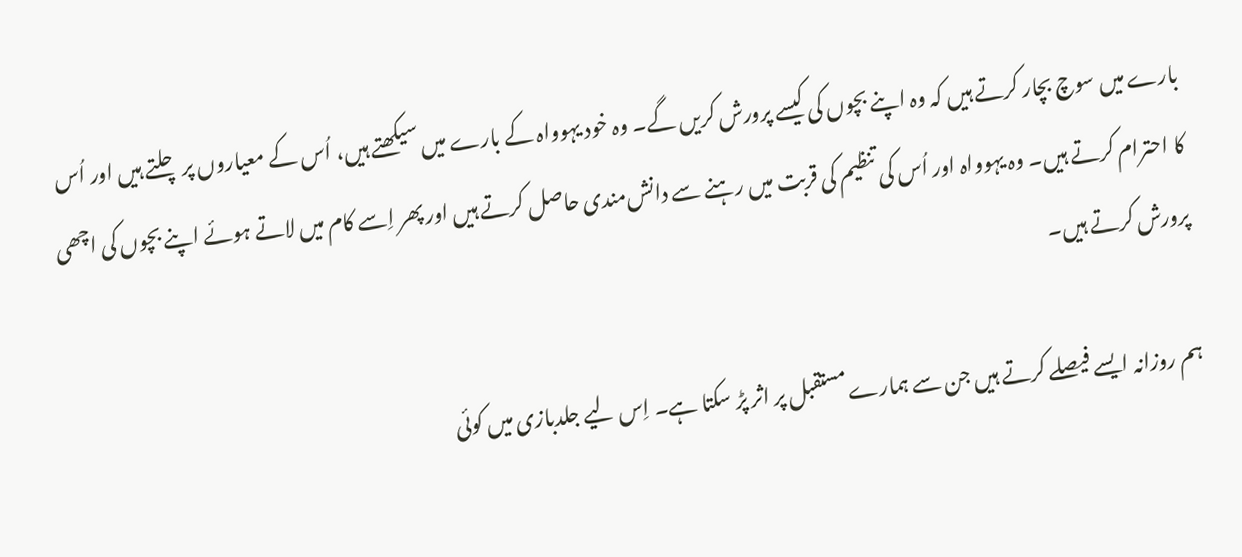بارے میں سوچ بچار کرتے ہیں کہ وہ اپنے بچوں کی کیسے پرورش کریں گے۔ وہ خود یہوواہ کے بارے میں سیکھتے ہیں، اُس کے معیاروں پر چلتے ہیں اور اُس کا احترام کرتے ہیں۔ وہ یہوواہ اور اُس کی تنظیم کی قربت میں رہنے سے دانش‌مندی حاصل کرتے ہیں اور پھر اِسے کام میں لاتے ہوئے اپنے بچوں کی اچھی پرورش کرتے ہیں۔

ہم روزانہ ایسے فیصلے کرتے ہیں جن سے ہمارے مستقبل پر اثر پڑ سکتا ہے۔ اِس لیے جلدبازی میں کوئی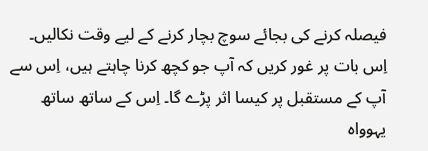فیصلہ کرنے کی بجائے سوچ بچار کرنے کے لیے وقت نکا‌لیں۔ اِس بات پر غور کریں کہ آپ جو کچھ کرنا چاہتے ہیں، اِس سے آپ کے مستقبل پر کیسا اثر پڑے گا۔ اِس کے ساتھ ساتھ یہوواہ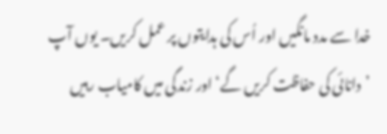خدا سے مدد مانگیں اور اُس کی ہدایتوں پر عمل کریں۔ یوں آپ ’دانائی کی حفاظت کریں گے‘ اور زندگی میں کامیاب رہیں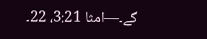گے۔—امثا 3:21، 22۔